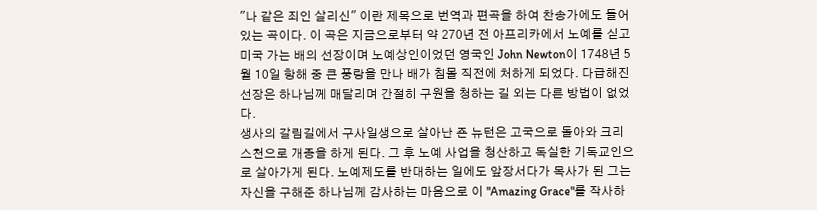"나 같은 죄인 살리신" 이란 제목으로 번역과 편곡을 하여 찬송가에도 들어있는 곡이다. 이 곡은 지금으로부터 약 270년 전 아프리카에서 노예를 싣고 미국 가는 배의 선장이며 노예상인이었던 영국인 John Newton이 1748년 5월 10일 항해 중 큰 풍랑을 만나 배가 침몰 직전에 처하게 되었다. 다급해진 선장은 하나님께 매달리며 간절히 구원을 청하는 길 외는 다른 방법이 없었다.
생사의 갈림길에서 구사일생으로 살아난 죤 뉴턴은 고국으로 돌아와 크리스천으로 개종을 하게 된다. 그 후 노예 사업을 청산하고 독실한 기독교인으로 살아가게 된다. 노예제도를 반대하는 일에도 앞장서다가 목사가 된 그는 자신을 구해준 하나님께 감사하는 마음으로 이 "Amazing Grace"를 작사하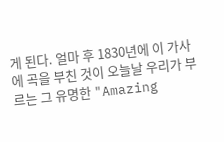게 된다. 얼마 후 1830년에 이 가사에 곡을 부친 것이 오늘날 우리가 부르는 그 유명한 "Amazing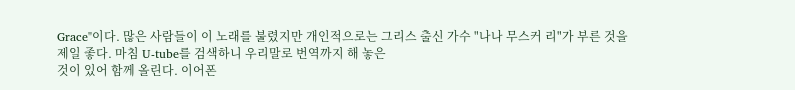Grace"이다. 많은 사람들이 이 노래를 불렸지만 개인적으로는 그리스 출신 가수 "나나 무스커 리"가 부른 것을 제일 좋다. 마침 U-tube를 검색하니 우리말로 번역까지 해 놓은
것이 있어 함께 올린다. 이어폰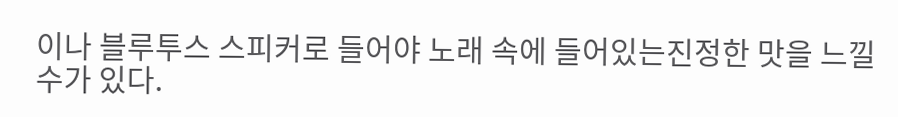이나 블루투스 스피커로 들어야 노래 속에 들어있는진정한 맛을 느낄 수가 있다.